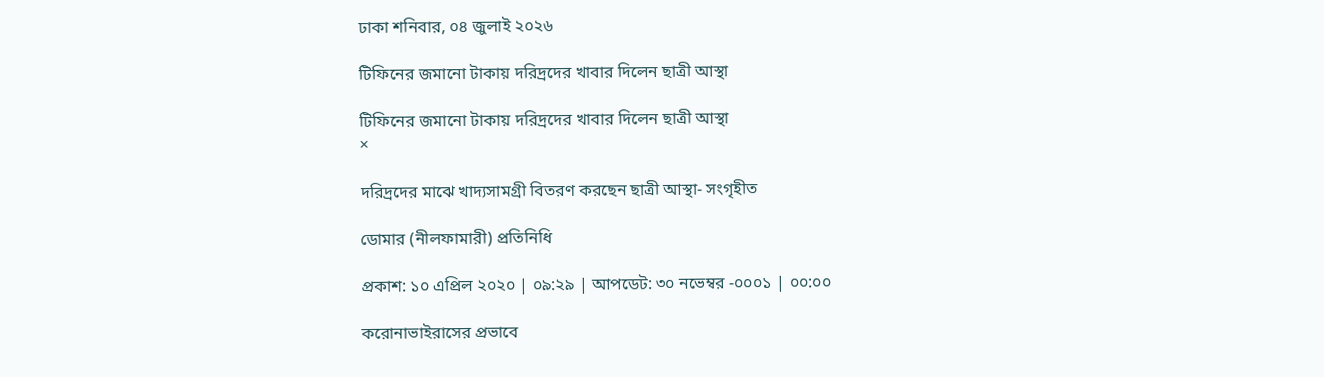ঢাকা শনিবার, ০৪ জুলাই ২০২৬

টিফিনের জমানো টাকায় দরিদ্রদের খাবার দিলেন ছাত্রী আস্থা

টিফিনের জমানো টাকায় দরিদ্রদের খাবার দিলেন ছাত্রী আস্থা
×

দরিদ্রদের মাঝে খাদ্যসামগ্রী বিতরণ করছেন ছাত্রী আস্থা- সংগৃহীত

ডোমার (নীলফামারী) প্রতিনিধি

প্রকাশ: ১০ এপ্রিল ২০২০ | ০৯:২৯ | আপডেট: ৩০ নভেম্বর -০০০১ | ০০:০০

করোনাভাইরাসের প্রভাবে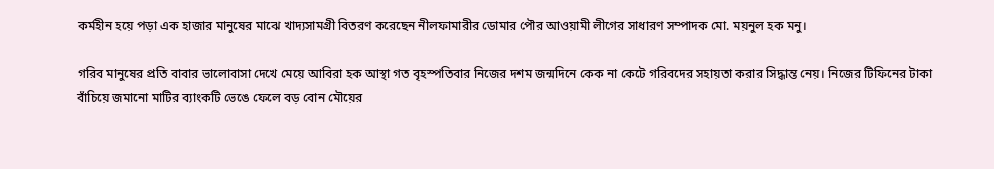কর্মহীন হয়ে পড়া এক হাজার মানুষের মাঝে খাদ্যসামগ্রী বিতরণ করেছেন নীলফামারীর ডোমার পৌর আওয়ামী লীগের সাধারণ সম্পাদক মো. ময়নুল হক মনু।

গরিব মানুষের প্রতি বাবার ভালোবাসা দেখে মেয়ে আবিরা হক আস্থা গত বৃহস্পতিবার নিজের দশম জন্মদিনে কেক না কেটে গরিবদের সহায়তা করার সিদ্ধান্ত নেয়। নিজের টিফিনের টাকা বাঁচিয়ে জমানো মাটির ব্যাংকটি ভেঙে ফেলে বড় বোন মৌয়ের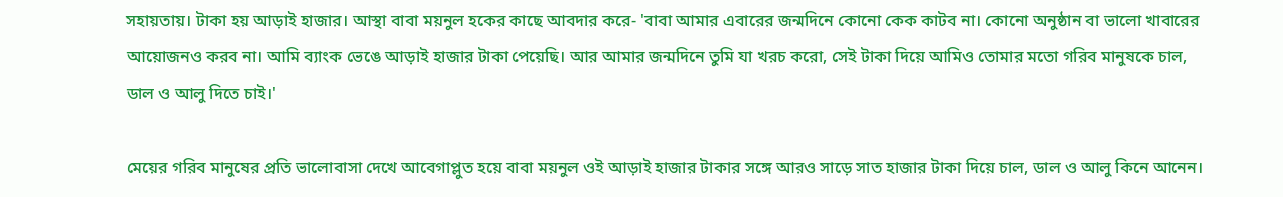সহায়তায়। টাকা হয় আড়াই হাজার। আস্থা বাবা ময়নুল হকের কাছে আবদার করে- 'বাবা আমার এবারের জন্মদিনে কোনো কেক কাটব না। কোনো অনুষ্ঠান বা ভালো খাবারের আয়োজনও করব না। আমি ব্যাংক ভেঙে আড়াই হাজার টাকা পেয়েছি। আর আমার জন্মদিনে তুমি যা খরচ করো, সেই টাকা দিয়ে আমিও তোমার মতো গরিব মানুষকে চাল, ডাল ও আলু দিতে চাই।'

মেয়ের গরিব মানুষের প্রতি ভালোবাসা দেখে আবেগাপ্লুত হয়ে বাবা ময়নুল ওই আড়াই হাজার টাকার সঙ্গে আরও সাড়ে সাত হাজার টাকা দিয়ে চাল, ডাল ও আলু কিনে আনেন।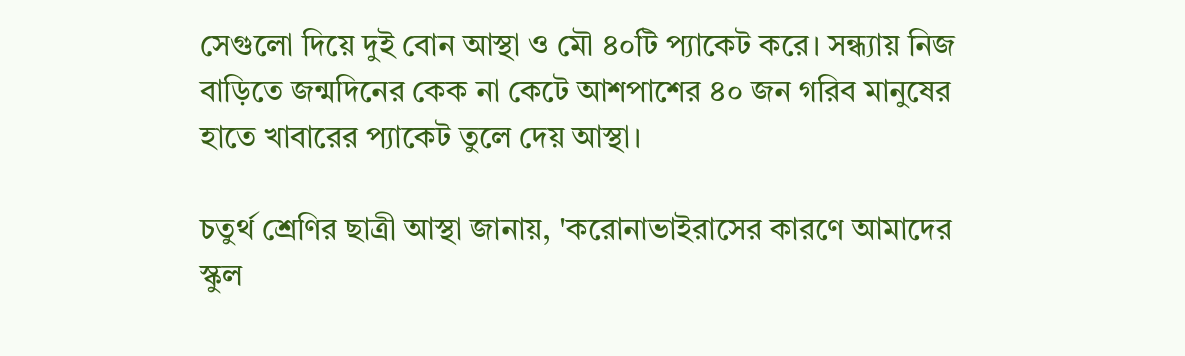সেগুলো দিয়ে দুই বোন আস্থা ও মৌ ৪০টি প্যাকেট করে। সন্ধ্যায় নিজ বাড়িতে জন্মদিনের কেক না কেটে আশপাশের ৪০ জন গরিব মানুষের হাতে খাবারের প্যাকেট তুলে দেয় আস্থা।

চতুর্থ শ্রেণির ছাত্রী আস্থা জানায়, 'করোনাভাইরাসের কারণে আমাদের স্কুল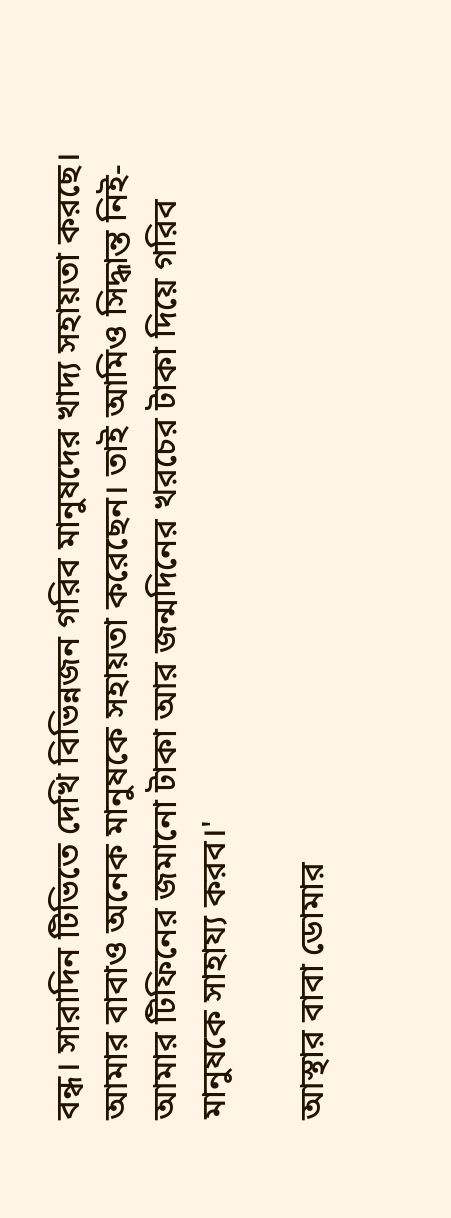বন্ধ। সারাদিন টিভিতে দেখি বিভিন্নজন গরিব মানুষদের খাদ্য সহায়তা করছে। আমার বাবাও অনেক মানুষকে সহায়তা করেছেন। তাই আমিও সিদ্ধান্ত নিই- আমার টিফিনের জমানো টাকা আর জন্মদিনের খরচের টাকা দিয়ে গরিব মানুষকে সাহায্য করব।'

আস্থার বাবা ডোমার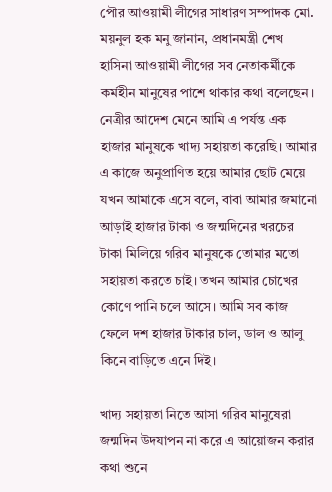পৌর আওয়ামী লীগের সাধারণ সম্পাদক মো. ময়নুল হক মনু জানান, প্রধানমন্ত্রী শেখ হাসিনা আওয়ামী লীগের সব নেতাকর্মীকে কর্মহীন মানুষের পাশে থাকার কথা বলেছেন। নেত্রীর আদেশ মেনে আমি এ পর্যন্ত এক হাজার মানুষকে খাদ্য সহায়তা করেছি। আমার এ কাজে অনুপ্রাণিত হয়ে আমার ছোট মেয়ে যখন আমাকে এসে বলে, বাবা আমার জমানো আড়াই হাজার টাকা ও জন্মদিনের খরচের টাকা মিলিয়ে গরিব মানুষকে তোমার মতো সহায়তা করতে চাই। তখন আমার চোখের কোণে পানি চলে আসে। আমি সব কাজ ফেলে দশ হাজার টাকার চাল, ডাল ও আলু কিনে বাড়িতে এনে দিই।

খাদ্য সহায়তা নিতে আসা গরিব মানুষেরা জন্মদিন উদযাপন না করে এ আয়োজন করার কথা শুনে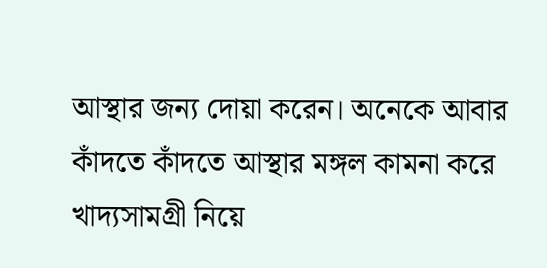আস্থার জন্য দোয়া করেন। অনেকে আবার কাঁদতে কাঁদতে আস্থার মঙ্গল কামনা করে খাদ্যসামগ্রী নিয়ে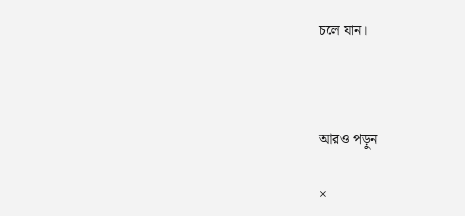চলে যান।



আরও পড়ুন

×